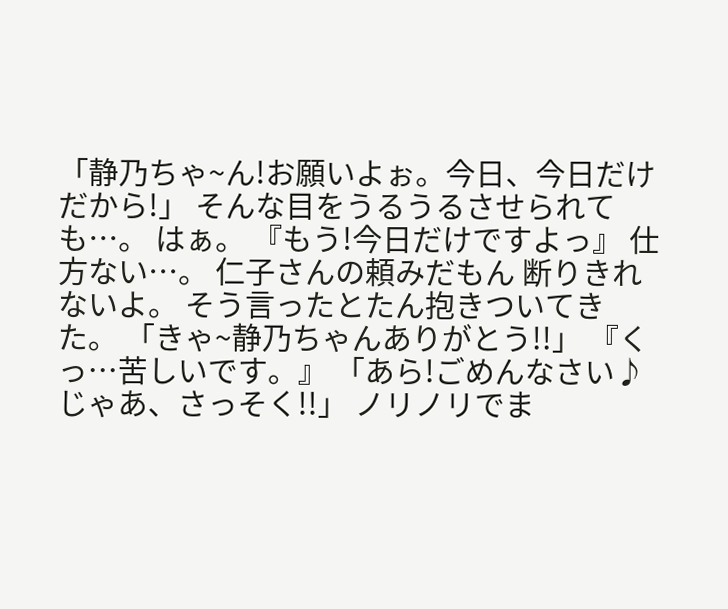「静乃ちゃ~ん!お願いよぉ。今日、今日だけだから!」 そんな目をうるうるさせられても…。 はぁ。 『もう!今日だけですよっ』 仕方ない…。 仁子さんの頼みだもん 断りきれないよ。 そう言ったとたん抱きついてきた。 「きゃ~静乃ちゃんありがとう!!」 『くっ…苦しいです。』 「あら!ごめんなさい♪じゃあ、さっそく!!」 ノリノリでま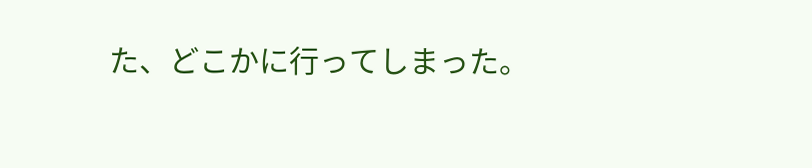た、どこかに行ってしまった。